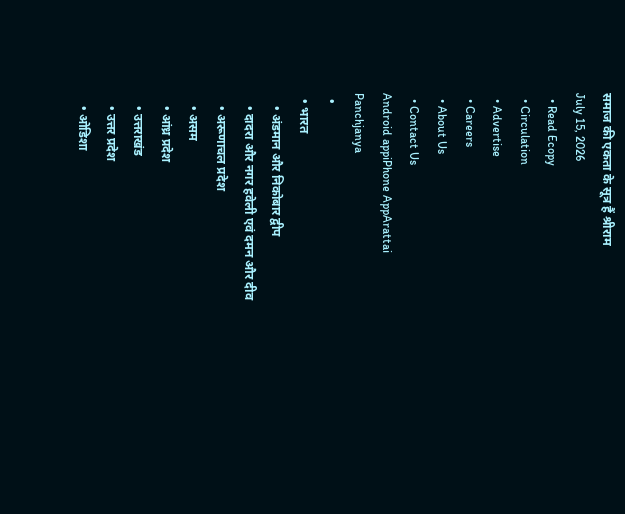समाज की एकता के सूत्र हैं श्रीराम
July 15, 2026
  • Read Ecopy
  • Circulation
  • Advertise
  • Careers
  • About Us
  • Contact Us
Android appiPhone AppArattai
Panchjanya
  •
  • भारत
    • अंडमान और निकोबार द्वीप
    • दादरा और नगर हवेली एवं दमन और दीव
    • अरूणाचल प्रदेश
    • असम
    • आंध्र प्रदेश
    • उत्तराखंड
    • उत्तर प्रदेश
    • ओडिशा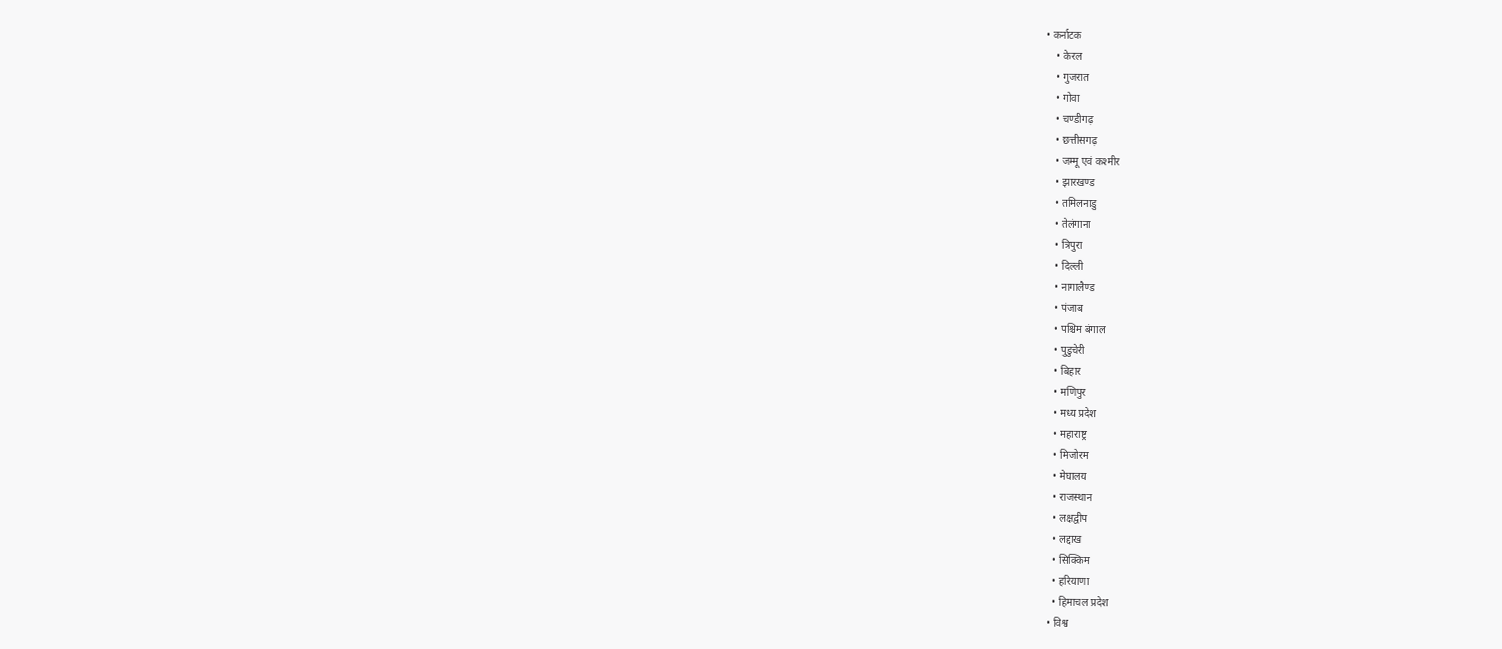• कर्नाटक
    • केरल
    • गुजरात
    • गोवा
    • चण्‍डीगढ़
    • छत्तीसगढ़
    • जम्‍मू एवं कश्‍मीर
    • झारखण्‍ड
    • तमिलनाडु
    • तेलंगाना
    • त्रिपुरा
    • दिल्ली
    • नागालैण्‍ड
    • पंजाब
    • पश्चिम बंगाल
    • पुडुचेरी
    • बिहार
    • मणिपुर
    • मध्य प्रदेश
    • महाराष्ट्र
    • मिजोरम
    • मेघालय
    • राजस्थान
    • लक्षद्वीप
    • लद्दाख
    • सिक्किम
    • हरियाणा
    • हिमाचल प्रदेश
  • विश्व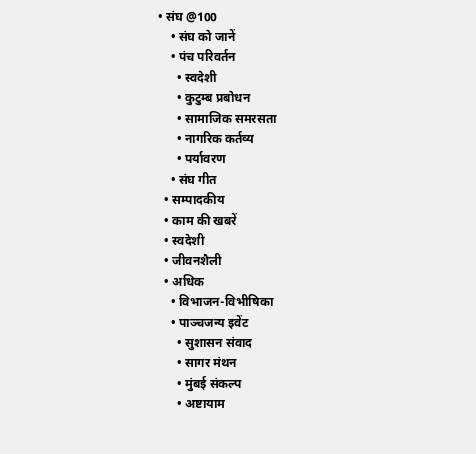• संघ @100
    • संघ को जानें
    • पंच परिवर्तन
      • स्वदेशी
      • कुटुम्ब प्रबोधन
      • सामाजिक समरसता
      • नागरिक कर्तव्य
      • पर्यावरण
    • संघ गीत
  • सम्पादकीय
  • काम की खबरें
  • स्वदेशी
  • जीवनशैली
  • अधिक
    • विभाजन-विभीषिका
    • पाञ्चजन्य इवेंट
      • सुशासन संवाद
      • सागर मंथन
      • मुंबई संकल्प
      • अष्टायाम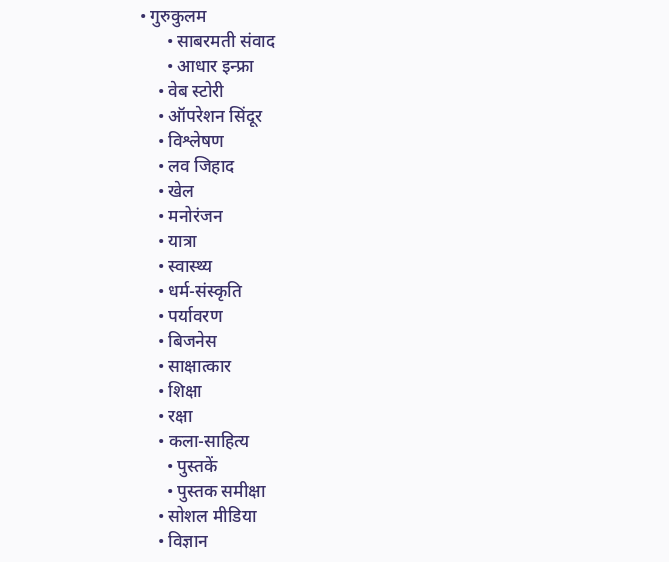• गुरुकुलम
      • साबरमती संवाद
      • आधार इन्फ्रा
    • वेब स्टोरी
    • ऑपरेशन सिंदूर
    • विश्लेषण
    • लव जिहाद
    • खेल
    • मनोरंजन
    • यात्रा
    • स्वास्थ्य
    • धर्म-संस्कृति
    • पर्यावरण
    • बिजनेस
    • साक्षात्कार
    • शिक्षा
    • रक्षा
    • कला-साहित्य
      • पुस्तकें
      • पुस्तक समीक्षा
    • सोशल मीडिया
    • विज्ञान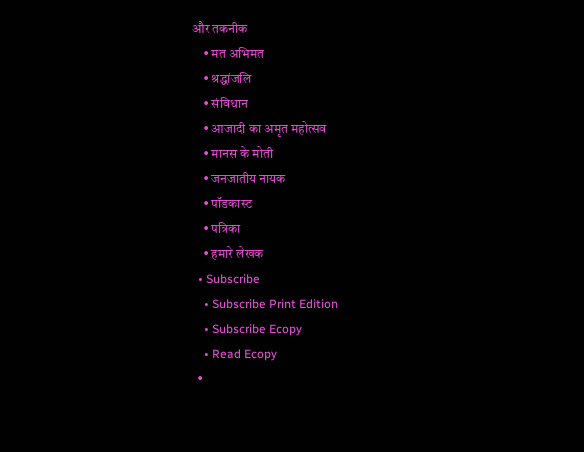और तकनीक
    • मत अभिमत
    • श्रद्धांजलि
    • संविधान
    • आजादी का अमृत महोत्सव
    • मानस के मोती
    • जनजातीय नायक
    • पॉडकास्ट
    • पत्रिका
    • हमारे लेखक
  • Subscribe
    • Subscribe Print Edition
    • Subscribe Ecopy
    • Read Ecopy
  •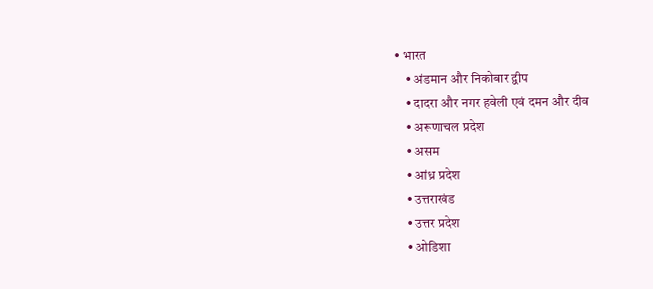• भारत
    • अंडमान और निकोबार द्वीप
    • दादरा और नगर हवेली एवं दमन और दीव
    • अरूणाचल प्रदेश
    • असम
    • आंध्र प्रदेश
    • उत्तराखंड
    • उत्तर प्रदेश
    • ओडिशा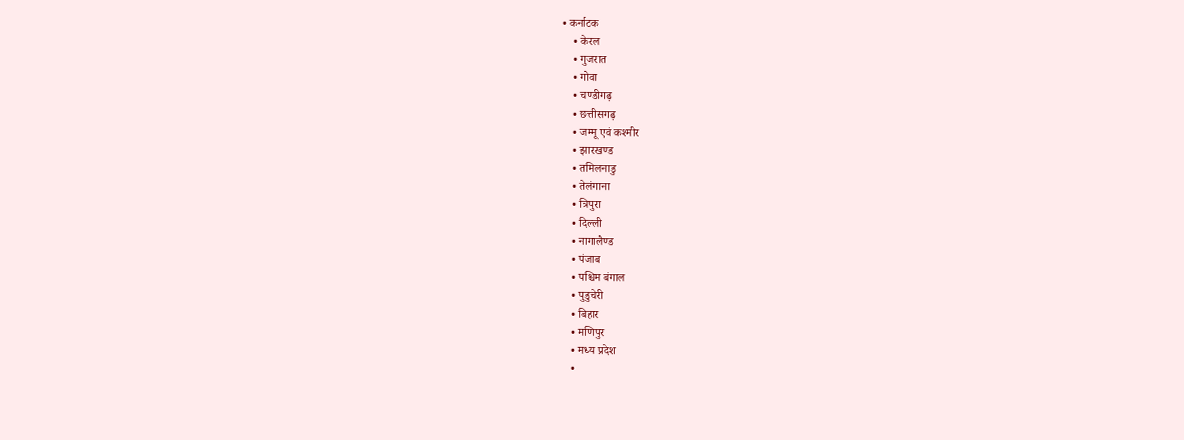• कर्नाटक
    • केरल
    • गुजरात
    • गोवा
    • चण्‍डीगढ़
    • छत्तीसगढ़
    • जम्‍मू एवं कश्‍मीर
    • झारखण्‍ड
    • तमिलनाडु
    • तेलंगाना
    • त्रिपुरा
    • दिल्ली
    • नागालैण्‍ड
    • पंजाब
    • पश्चिम बंगाल
    • पुडुचेरी
    • बिहार
    • मणिपुर
    • मध्य प्रदेश
    •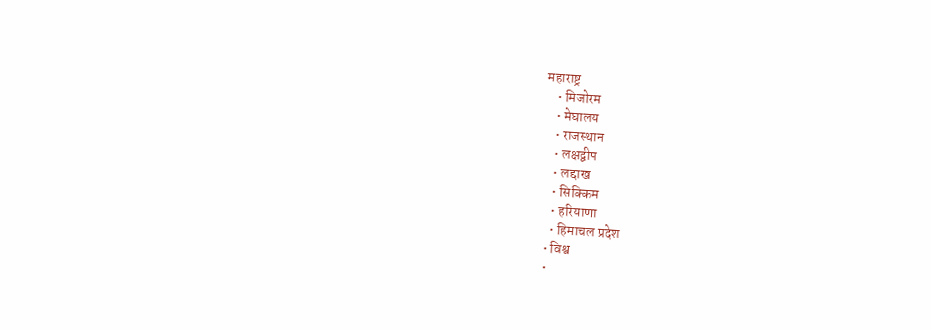महाराष्ट्र
    • मिजोरम
    • मेघालय
    • राजस्थान
    • लक्षद्वीप
    • लद्दाख
    • सिक्किम
    • हरियाणा
    • हिमाचल प्रदेश
  • विश्व
  •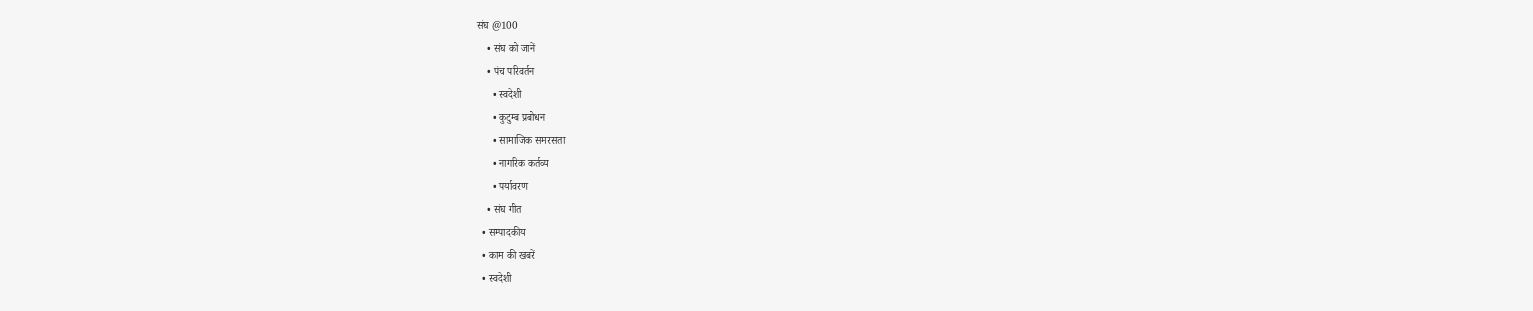संघ @100
    • संघ को जानें
    • पंच परिवर्तन
      • स्वदेशी
      • कुटुम्ब प्रबोधन
      • सामाजिक समरसता
      • नागरिक कर्तव्य
      • पर्यावरण
    • संघ गीत
  • सम्पादकीय
  • काम की खबरें
  • स्वदेशी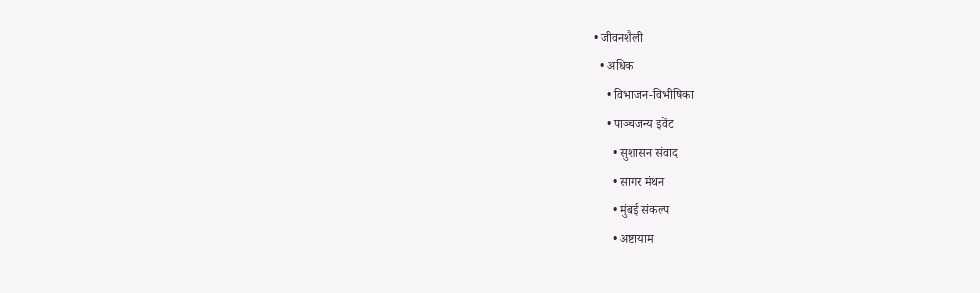• जीवनशैली
  • अधिक
    • विभाजन-विभीषिका
    • पाञ्चजन्य इवेंट
      • सुशासन संवाद
      • सागर मंथन
      • मुंबई संकल्प
      • अष्टायाम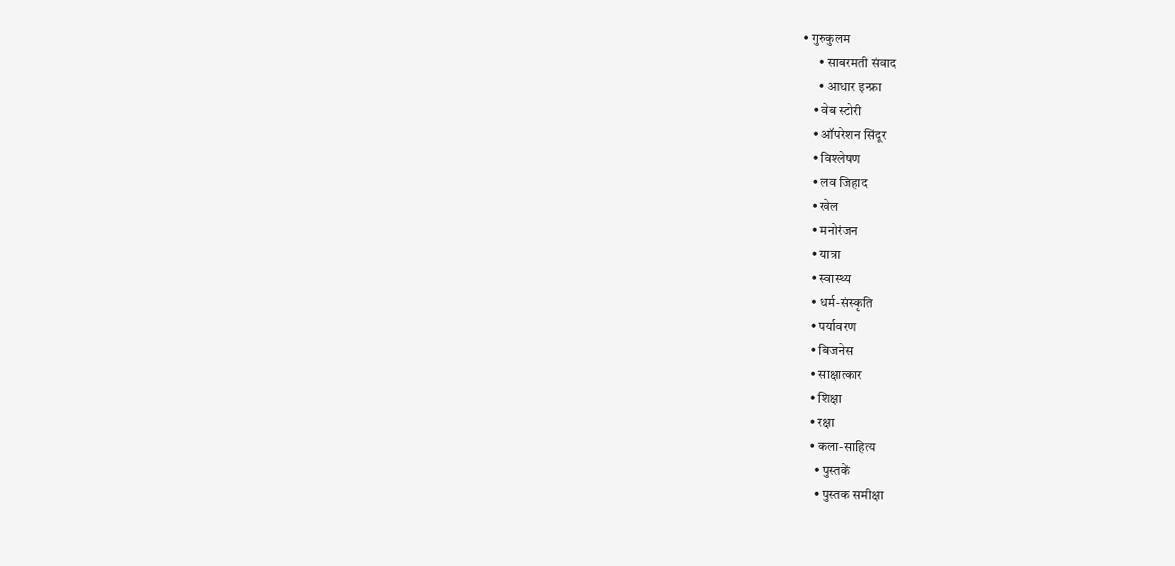• गुरुकुलम
      • साबरमती संवाद
      • आधार इन्फ्रा
    • वेब स्टोरी
    • ऑपरेशन सिंदूर
    • विश्लेषण
    • लव जिहाद
    • खेल
    • मनोरंजन
    • यात्रा
    • स्वास्थ्य
    • धर्म-संस्कृति
    • पर्यावरण
    • बिजनेस
    • साक्षात्कार
    • शिक्षा
    • रक्षा
    • कला-साहित्य
      • पुस्तकें
      • पुस्तक समीक्षा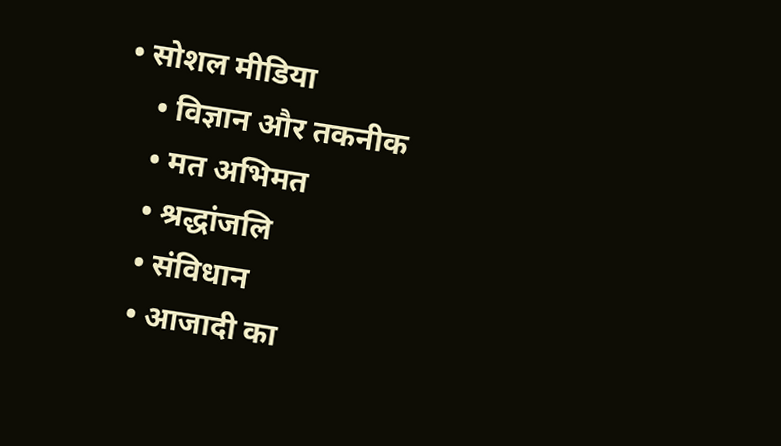• सोशल मीडिया
    • विज्ञान और तकनीक
    • मत अभिमत
    • श्रद्धांजलि
    • संविधान
    • आजादी का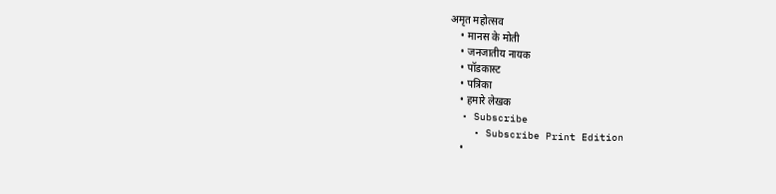अमृत महोत्सव
    • मानस के मोती
    • जनजातीय नायक
    • पॉडकास्ट
    • पत्रिका
    • हमारे लेखक
  • Subscribe
    • Subscribe Print Edition
    •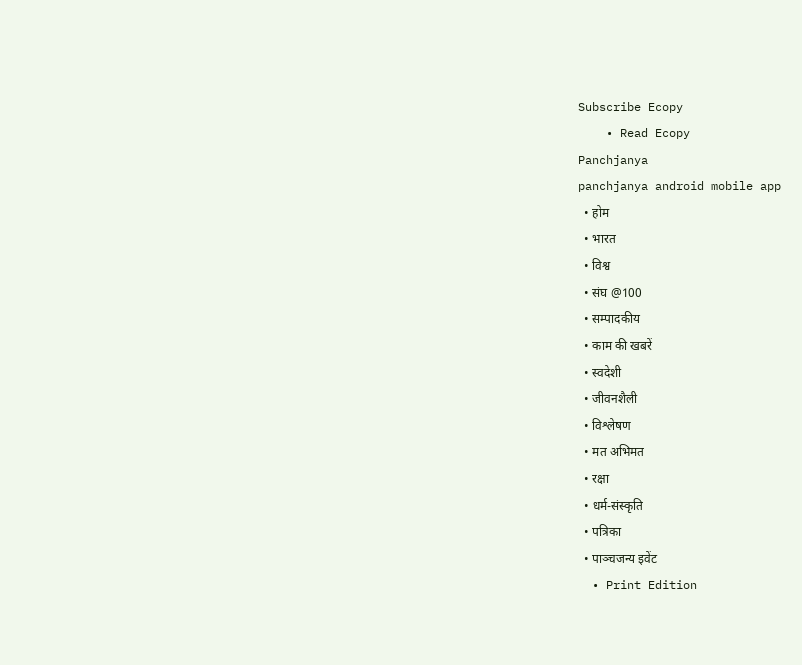Subscribe Ecopy
    • Read Ecopy
Panchjanya
panchjanya android mobile app
  • होम
  • भारत
  • विश्व
  • संघ @100
  • सम्पादकीय
  • काम की खबरें
  • स्वदेशी
  • जीवनशैली
  • विश्लेषण
  • मत अभिमत
  • रक्षा
  • धर्म-संस्कृति
  • पत्रिका
  • पाञ्चजन्य इवेंट
  • Print Edition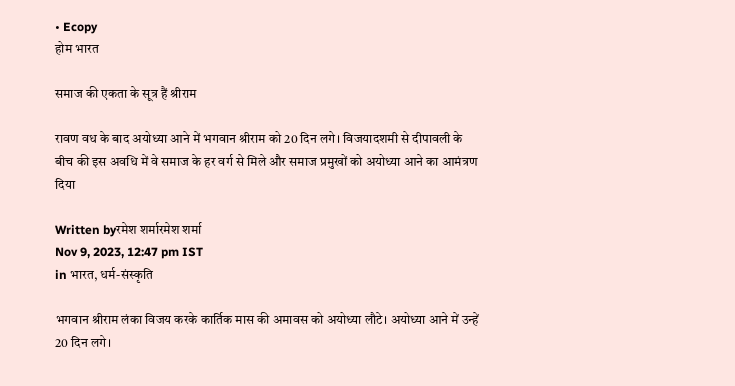• Ecopy
होम भारत

समाज की एकता के सूत्र हैं श्रीराम

रावण वध के बाद अयोध्या आने में भगवान श्रीराम को 20 दिन लगे। विजयादशमी से दीपावली के बीच की इस अवधि में वे समाज के हर वर्ग से मिले और समाज प्रमुखों को अयोध्या आने का आमंत्रण दिया

Written byरमेश शर्मारमेश शर्मा
Nov 9, 2023, 12:47 pm IST
in भारत, धर्म-संस्कृति

भगवान श्रीराम लंका विजय करके कार्तिक मास की अमावस को अयोध्या लौटे। अयोध्या आने में उन्हें 20 दिन लगे।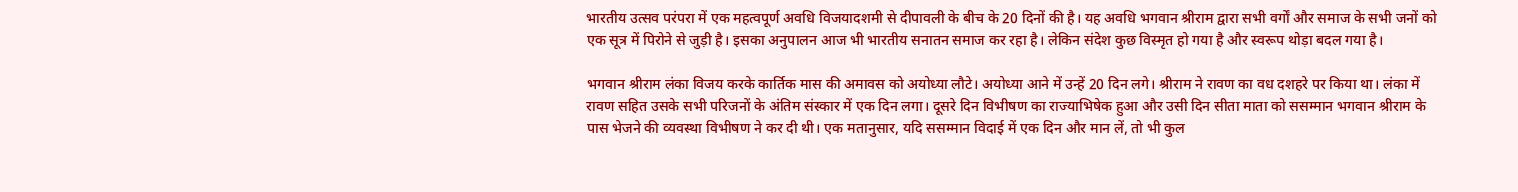भारतीय उत्सव परंपरा में एक महत्वपूर्ण अवधि विजयादशमी से दीपावली के बीच के 20 दिनों की है। यह अवधि भगवान श्रीराम द्वारा सभी वर्गों और समाज के सभी जनों को एक सूत्र में पिरोने से जुड़ी है। इसका अनुपालन आज भी भारतीय सनातन समाज कर रहा है। लेकिन संदेश कुछ विस्मृत हो गया है और स्वरूप थोड़ा बदल गया है।

भगवान श्रीराम लंका विजय करके कार्तिक मास की अमावस को अयोध्या लौटे। अयोध्या आने में उन्हें 20 दिन लगे। श्रीराम ने रावण का वध दशहरे पर किया था। लंका में रावण सहित उसके सभी परिजनों के अंतिम संस्कार में एक दिन लगा। दूसरे दिन विभीषण का राज्याभिषेक हुआ और उसी दिन सीता माता को ससम्मान भगवान श्रीराम के पास भेजने की व्यवस्था विभीषण ने कर दी थी। एक मतानुसार, यदि ससम्मान विदाई में एक दिन और मान लें, तो भी कुल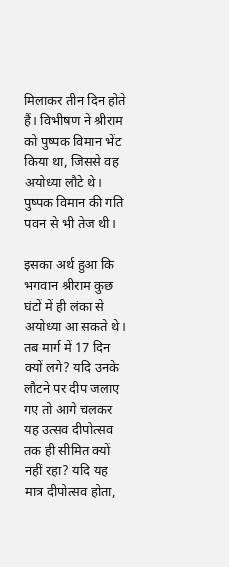मिलाकर तीन दिन होते हैं। विभीषण ने श्रीराम को पुष्पक विमान भेंट किया था, जिससे वह अयोध्या लौटे थे। पुष्पक विमान की गति पवन से भी तेज थी।

इसका अर्थ हुआ कि भगवान श्रीराम कुछ घंटों में ही लंका से अयोध्या आ सकते थे। तब मार्ग में 17 दिन क्यों लगे? यदि उनके लौटने पर दीप जलाए गए तो आगे चलकर यह उत्सव दीपोत्सव तक ही सीमित क्यों नहीं रहा? यदि यह मात्र दीपोत्सव होता,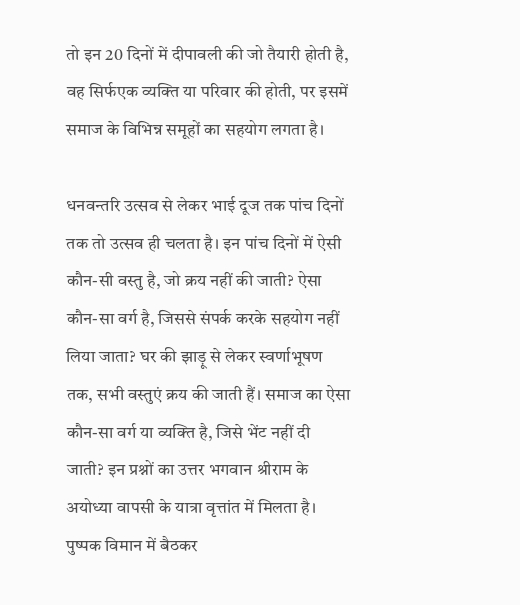तो इन 20 दिनों में दीपावली की जो तैयारी होती है, वह सिर्फएक व्यक्ति या परिवार की होती, पर इसमें समाज के विभिन्न समूहों का सहयोग लगता है।

धनवन्तरि उत्सव से लेकर भाई दूज तक पांच दिनों तक तो उत्सव ही चलता है। इन पांच दिनों में ऐसी कौन-सी वस्तु है, जो क्रय नहीं की जाती? ऐसा कौन-सा वर्ग है, जिससे संपर्क करके सहयोग नहीं लिया जाता? घर की झाड़ू से लेकर स्वर्णाभूषण तक, सभी वस्तुएं क्रय की जाती हैं। समाज का ऐसा कौन-सा वर्ग या व्यक्ति है, जिसे भेंट नहीं दी जाती? इन प्रश्नों का उत्तर भगवान श्रीराम के अयोध्या वापसी के यात्रा वृत्तांत में मिलता है। पुष्पक विमान में बैठकर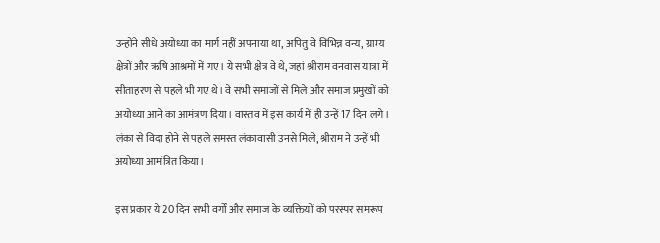उन्होंने सीधे अयोध्या का मार्ग नहीं अपनाया था, अपितु वे विभिन्न वन्य, ग्राम्य क्षेत्रों और ऋषि आश्रमों में गए। ये सभी क्षेत्र वे थे, जहां श्रीराम वनवास यात्रा में सीताहरण से पहले भी गए थे। वे सभी समाजों से मिले और समाज प्रमुखों को अयोध्या आने का आमंत्रण दिया। वास्तव में इस कार्य में ही उन्हें 17 दिन लगे। लंका से विदा होने से पहले समस्त लंकावासी उनसे मिले, श्रीराम ने उन्हें भी अयोध्या आमंत्रित किया।

इस प्रकार ये 20 दिन सभी वर्गों और समाज के व्यक्तियों को परस्पर समरूप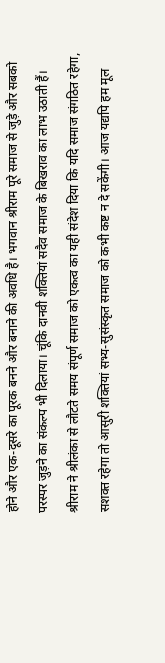होने और एक-दूसरे का पूरक बनने और बनाने की अवधि है। भगवान श्रीराम पूरे समाज से जुड़े और सबको परस्पर जुड़ने का संकल्प भी दिलाया। चूंकि दानवी शक्तियां सदैव समाज के बिखराव का लाभ उठाती हैं। श्रीराम ने श्रीलंका से लौटते समय संपूर्ण समाज को एकत्व का यही संदेश दिया कि यदि समाज संगठित रहेगा, सशक्त रहेगा तो आसुरी शक्तियां सभ्य-सुसंस्कृत समाज को कभी कष्ट न दे सकेंगी। आज यद्यपि हम मूल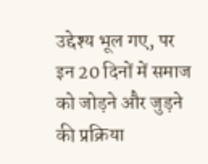उद्देश्य भूल गए, पर इन 20 दिनों में समाज को जोड़ने और जुड़ने की प्रक्रिया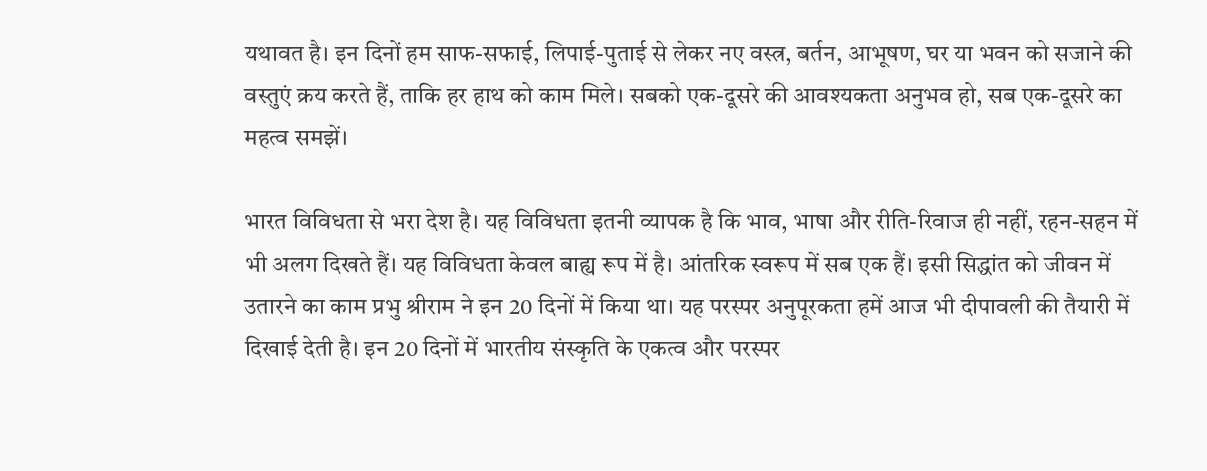यथावत है। इन दिनों हम साफ-सफाई, लिपाई-पुताई से लेकर नए वस्त्र, बर्तन, आभूषण, घर या भवन को सजाने की वस्तुएं क्रय करते हैं, ताकि हर हाथ को काम मिले। सबको एक-दूसरे की आवश्यकता अनुभव हो, सब एक-दूसरे का महत्व समझें।

भारत विविधता से भरा देश है। यह विविधता इतनी व्यापक है कि भाव, भाषा और रीति-रिवाज ही नहीं, रहन-सहन में भी अलग दिखते हैं। यह विविधता केवल बाह्य रूप में है। आंतरिक स्वरूप में सब एक हैं। इसी सिद्धांत को जीवन में उतारने का काम प्रभु श्रीराम ने इन 20 दिनों में किया था। यह परस्पर अनुपूरकता हमें आज भी दीपावली की तैयारी में दिखाई देती है। इन 20 दिनों में भारतीय संस्कृति के एकत्व और परस्पर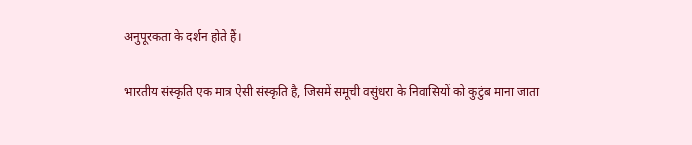अनुपूरकता के दर्शन होते हैं।

भारतीय संस्कृति एक मात्र ऐसी संस्कृति है, जिसमें समूची वसुंधरा के निवासियों को कुटुंब माना जाता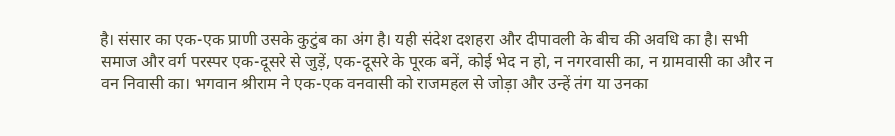है। संसार का एक-एक प्राणी उसके कुटुंब का अंग है। यही संदेश दशहरा और दीपावली के बीच की अवधि का है। सभी समाज और वर्ग परस्पर एक-दूसरे से जुड़ें, एक-दूसरे के पूरक बनें, कोई भेद न हो, न नगरवासी का, न ग्रामवासी का और न वन निवासी का। भगवान श्रीराम ने एक-एक वनवासी को राजमहल से जोड़ा और उन्हें तंग या उनका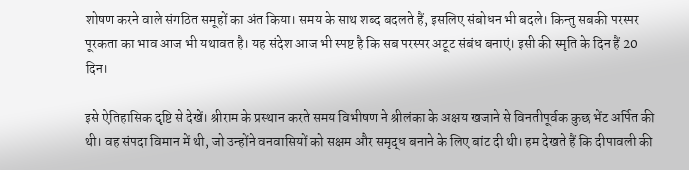शोषण करने वाले संगठित समूहों का अंत किया। समय के साथ शब्द बदलते हैं, इसलिए संबोधन भी बदले। किन्तु सबकी परस्पर पूरकता का भाव आज भी यथावत है। यह संदेश आज भी स्पष्ट है कि सब परस्पर अटूट संबंध बनाएं। इसी की स्मृति के दिन हैं 20 दिन।

इसे ऐतिहासिक दृष्टि से देखें। श्रीराम के प्रस्थान करते समय विभीषण ने श्रीलंका के अक्षय खजाने से विनतीपूर्वक कुछ भेंट अर्पित की थी। वह संपदा विमान में थी, जो उन्होंने वनवासियों को सक्षम और समृद्ध बनाने के लिए बांट दी थी। हम देखते हैं कि दीपावली की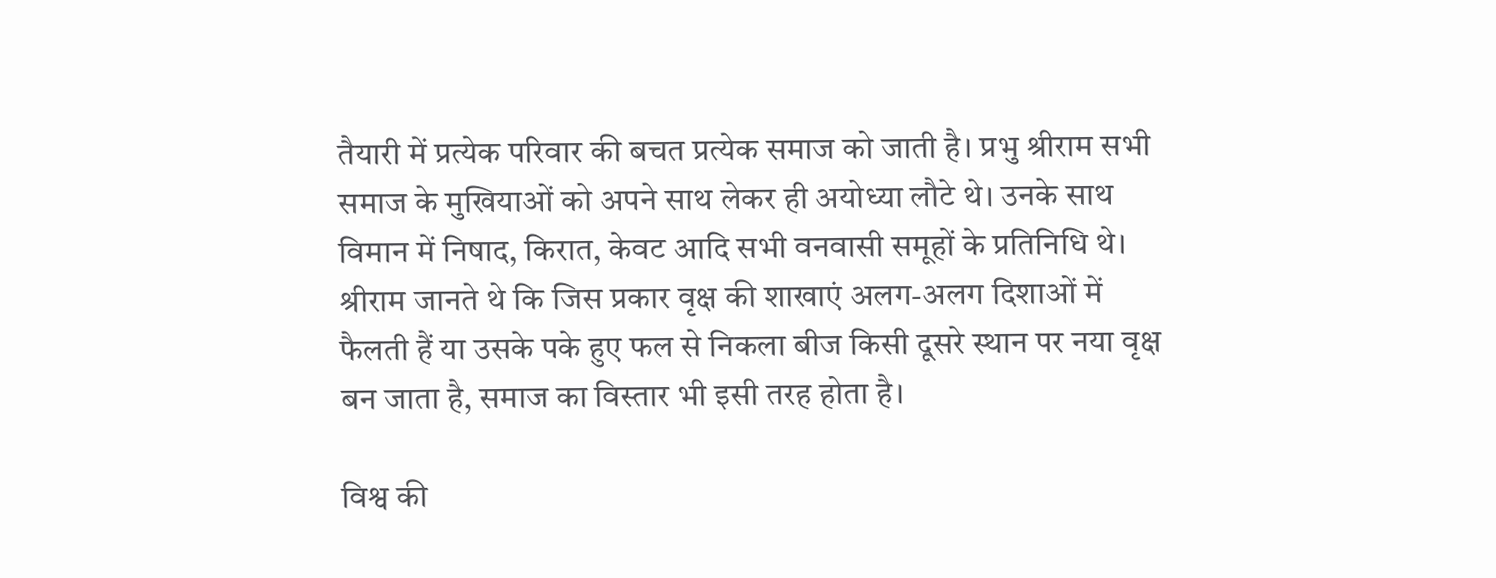तैयारी में प्रत्येक परिवार की बचत प्रत्येक समाज को जाती है। प्रभु श्रीराम सभी समाज के मुखियाओं को अपने साथ लेकर ही अयोध्या लौटे थे। उनके साथ विमान में निषाद, किरात, केवट आदि सभी वनवासी समूहों के प्रतिनिधि थे। श्रीराम जानते थे कि जिस प्रकार वृक्ष की शाखाएं अलग-अलग दिशाओं में फैलती हैं या उसके पके हुए फल से निकला बीज किसी दूसरे स्थान पर नया वृक्ष बन जाता है, समाज का विस्तार भी इसी तरह होता है।

विश्व की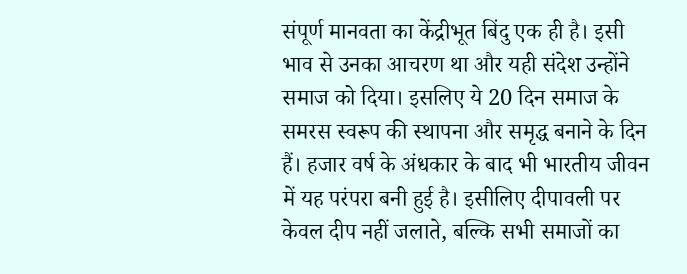संपूर्ण मानवता का केंद्रीभूत बिंदु एक ही है। इसी भाव से उनका आचरण था और यही संदेश उन्होंने समाज को दिया। इसलिए ये 20 दिन समाज के समरस स्वरूप की स्थापना और समृद्ध बनाने के दिन हैं। हजार वर्ष के अंधकार के बाद भी भारतीय जीवन में यह परंपरा बनी हुई है। इसीलिए दीपावली पर केवल दीप नहीं जलाते, बल्कि सभी समाजों का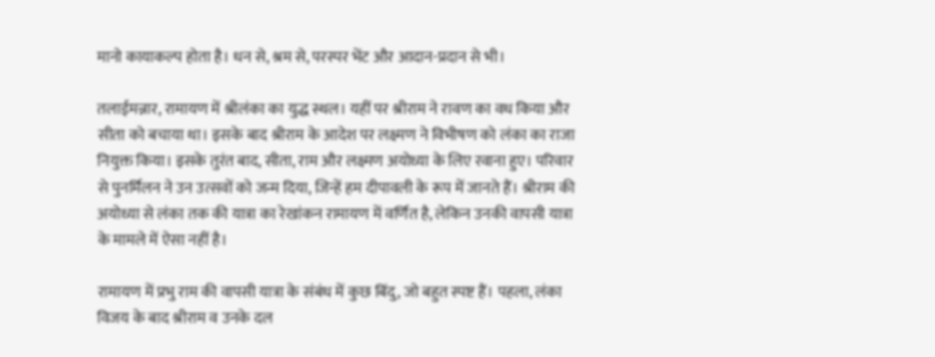मानो कायाकल्प होता है। धन से, श्रम से, परस्पर भेंट और आदान-प्रदान से भी।

तलाईमन्नार, रामायण में श्रीलंका का युद्ध स्थल। यहीं पर श्रीराम ने रावण का वध किया और सीता को बचाया था। इसके बाद श्रीराम के आदेश पर लक्ष्मण ने विभीषण को लंका का राजा नियुक्त किया। इसके तुरंत बाद, सीता, राम और लक्ष्मण अयोध्या के लिए रवाना हुए। परिवार से पुनर्मिलन ने उन उत्सवों को जन्म दिया, जिन्हें हम दीपावली के रूप में जानते हैं। श्रीराम की अयोध्या से लंका तक की यात्रा का रेखांकन रामायण में वर्णित है, लेकिन उनकी वापसी यात्रा के मामले में ऐसा नहीं है।

रामायण में प्रभु राम की वापसी यात्रा के संबंध में कुछ बिंदु, जो बहुत स्पष्ट हैं। पहला, लंका विजय के बाद श्रीराम व उनके दल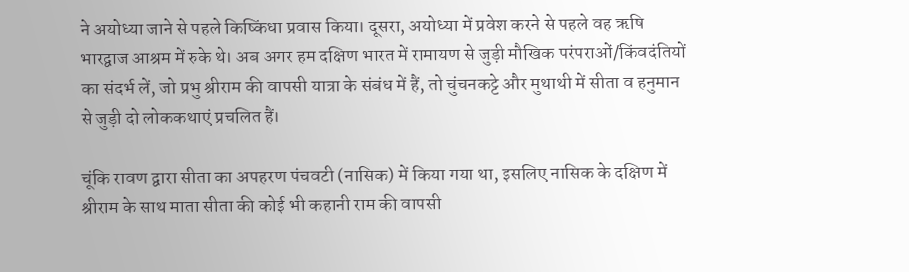ने अयोध्या जाने से पहले किष्किंधा प्रवास किया। दूसरा, अयोध्या में प्रवेश करने से पहले वह ऋषि भारद्वाज आश्रम में रुके थे। अब अगर हम दक्षिण भारत में रामायण से जुड़ी मौखिक परंपराओं/किंवदंतियों का संदर्भ लें, जो प्रभु श्रीराम की वापसी यात्रा के संबंध में हैं, तो चुंचनकट्टे और मुथाथी में सीता व हनुमान से जुड़ी दो लोककथाएं प्रचलित हैं।

चूंकि रावण द्वारा सीता का अपहरण पंचवटी (नासिक) में किया गया था, इसलिए नासिक के दक्षिण में श्रीराम के साथ माता सीता की कोई भी कहानी राम की वापसी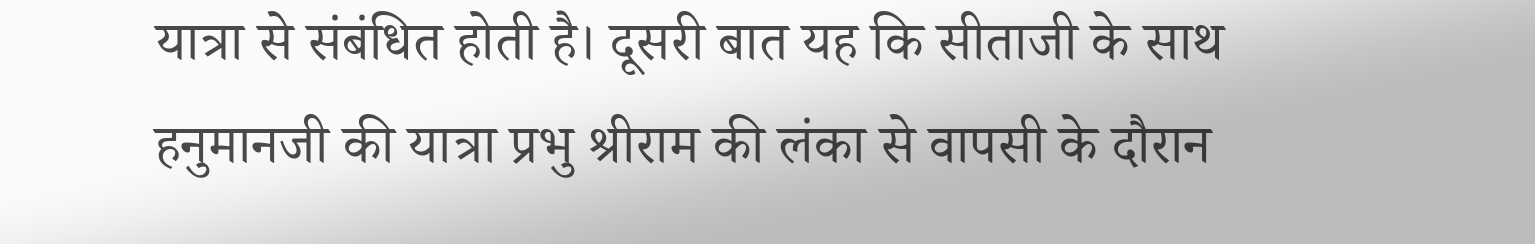यात्रा से संबंधित होती है। दूसरी बात यह कि सीताजी के साथ हनुमानजी की यात्रा प्रभु श्रीराम की लंका से वापसी के दौरान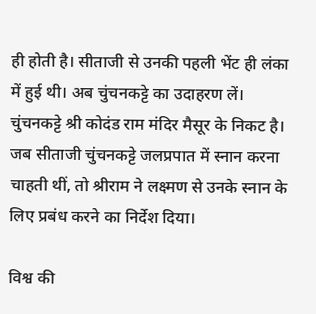ही होती है। सीताजी से उनकी पहली भेंट ही लंका में हुई थी। अब चुंचनकट्टे का उदाहरण लें। चुंचनकट्टे श्री कोदंड राम मंदिर मैसूर के निकट है। जब सीताजी चुंचनकट्टे जलप्रपात में स्नान करना चाहती थीं, तो श्रीराम ने लक्ष्मण से उनके स्नान के लिए प्रबंध करने का निर्देश दिया।

विश्व की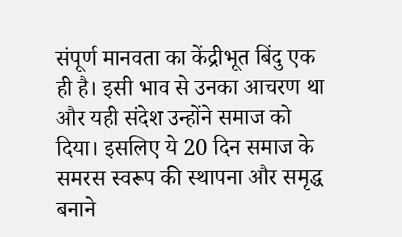संपूर्ण मानवता का केंद्रीभूत बिंदु एक ही है। इसी भाव से उनका आचरण था और यही संदेश उन्होंने समाज को दिया। इसलिए ये 20 दिन समाज के समरस स्वरूप की स्थापना और समृद्ध बनाने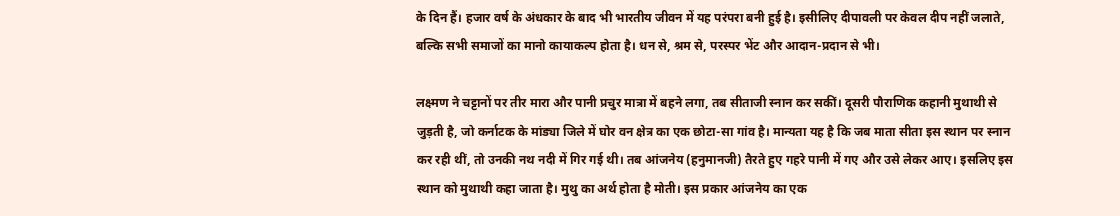के दिन हैं। हजार वर्ष के अंधकार के बाद भी भारतीय जीवन में यह परंपरा बनी हुई है। इसीलिए दीपावली पर केवल दीप नहीं जलाते, बल्कि सभी समाजों का मानो कायाकल्प होता है। धन से, श्रम से, परस्पर भेंट और आदान-प्रदान से भी।

लक्ष्मण ने चट्टानों पर तीर मारा और पानी प्रचुर मात्रा में बहने लगा, तब सीताजी स्नान कर सकीं। दूसरी पौराणिक कहानी मुथाथी से जुड़ती है, जो कर्नाटक के मांड्या जिले में घोर वन क्षेत्र का एक छोटा-सा गांव है। मान्यता यह है कि जब माता सीता इस स्थान पर स्नान कर रही थीं, तो उनकी नथ नदी में गिर गई थी। तब आंजनेय (हनुमानजी) तैरते हुए गहरे पानी में गए और उसे लेकर आए। इसलिए इस स्थान को मुथाथी कहा जाता है। मुथु का अर्थ होता है मोती। इस प्रकार आंजनेय का एक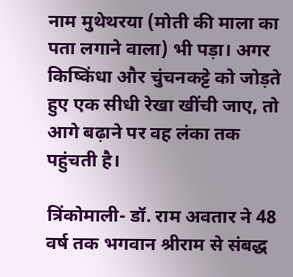नाम मुथेथरया (मोती की माला का पता लगाने वाला) भी पड़ा। अगर किष्किंधा और चुंचनकट्टे को जोड़ते हुए एक सीधी रेखा खींची जाए, तो आगे बढ़ाने पर वह लंका तक पहुंचती है।

त्रिंकोमाली- डॉ. राम अवतार ने 48 वर्ष तक भगवान श्रीराम से संबद्ध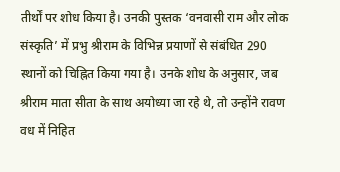तीर्थों पर शोध किया है। उनकी पुस्तक ‘वनवासी राम और लोक संस्कृति’ में प्रभु श्रीराम के विभिन्न प्रयाणों से संबंधित 290 स्थानों को चिह्नित किया गया है। उनके शोध के अनुसार, जब श्रीराम माता सीता के साथ अयोध्या जा रहे थे, तो उन्होंने रावण वध में निहित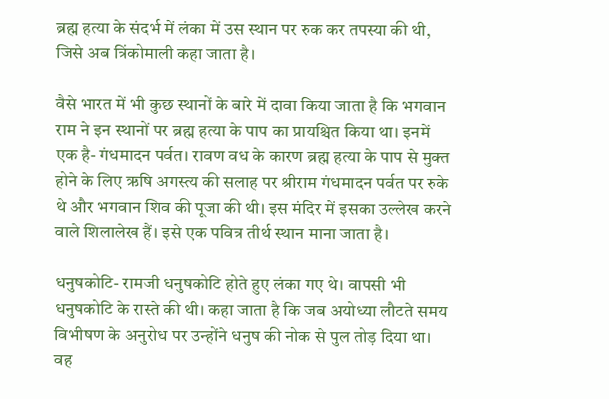ब्रह्म हत्या के संदर्भ में लंका में उस स्थान पर रुक कर तपस्या की थी, जिसे अब त्रिंकोमाली कहा जाता है।

वैसे भारत में भी कुछ स्थानों के बारे में दावा किया जाता है कि भगवान राम ने इन स्थानों पर ब्रह्म हत्या के पाप का प्रायश्चित किया था। इनमें एक है- गंधमादन पर्वत। रावण वध के कारण ब्रह्म हत्या के पाप से मुक्त होने के लिए ऋषि अगस्त्य की सलाह पर श्रीराम गंधमादन पर्वत पर रुके थे और भगवान शिव की पूजा की थी। इस मंदिर में इसका उल्लेख करने वाले शिलालेख हैं। इसे एक पवित्र तीर्थ स्थान माना जाता है।

धनुषकोटि- रामजी धनुषकोटि होते हुए लंका गए थे। वापसी भी धनुषकोटि के रास्ते की थी। कहा जाता है कि जब अयोध्या लौटते समय विभीषण के अनुरोध पर उन्होंने धनुष की नोक से पुल तोड़ दिया था। वह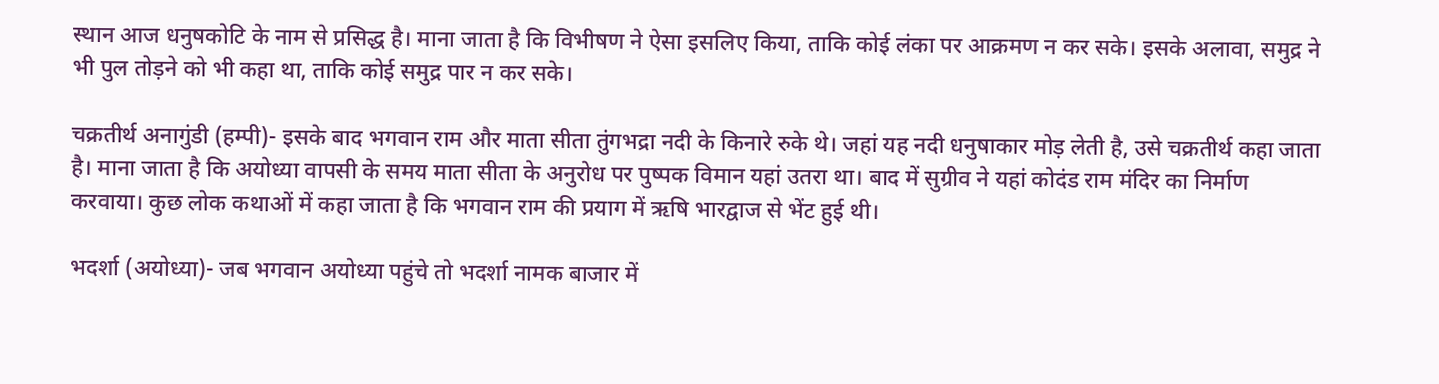स्थान आज धनुषकोटि के नाम से प्रसिद्ध है। माना जाता है कि विभीषण ने ऐसा इसलिए किया, ताकि कोई लंका पर आक्रमण न कर सके। इसके अलावा, समुद्र ने भी पुल तोड़ने को भी कहा था, ताकि कोई समुद्र पार न कर सके।

चक्रतीर्थ अनागुंडी (हम्पी)- इसके बाद भगवान राम और माता सीता तुंगभद्रा नदी के किनारे रुके थे। जहां यह नदी धनुषाकार मोड़ लेती है, उसे चक्रतीर्थ कहा जाता है। माना जाता है कि अयोध्या वापसी के समय माता सीता के अनुरोध पर पुष्पक विमान यहां उतरा था। बाद में सुग्रीव ने यहां कोदंड राम मंदिर का निर्माण करवाया। कुछ लोक कथाओं में कहा जाता है कि भगवान राम की प्रयाग में ऋषि भारद्वाज से भेंट हुई थी।

भदर्शा (अयोध्या)- जब भगवान अयोध्या पहुंचे तो भदर्शा नामक बाजार में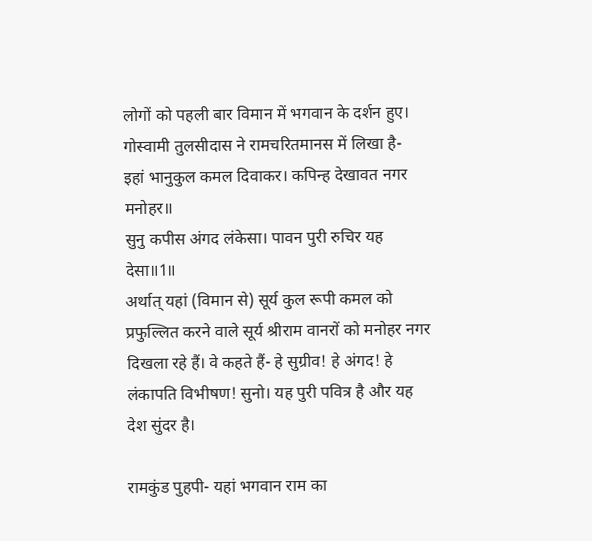लोगों को पहली बार विमान में भगवान के दर्शन हुए। गोस्वामी तुलसीदास ने रामचरितमानस में लिखा है-
इहां भानुकुल कमल दिवाकर। कपिन्ह देखावत नगर मनोहर॥
सुनु कपीस अंगद लंकेसा। पावन पुरी रुचिर यह देसा॥1॥
अर्थात् यहां (विमान से) सूर्य कुल रूपी कमल को प्रफुल्लित करने वाले सूर्य श्रीराम वानरों को मनोहर नगर दिखला रहे हैं। वे कहते हैं- हे सुग्रीव! हे अंगद! हे लंकापति विभीषण! सुनो। यह पुरी पवित्र है और यह देश सुंदर है।

रामकुंड पुहपी- यहां भगवान राम का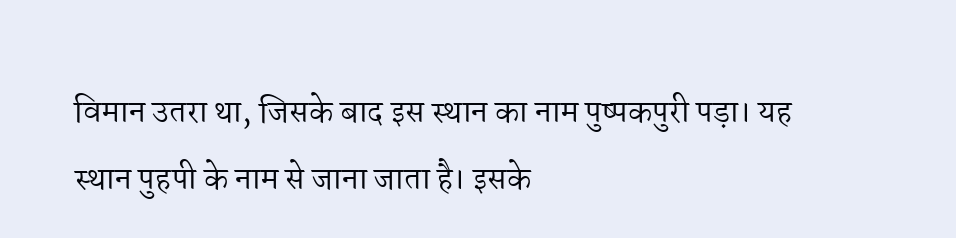विमान उतरा था, जिसके बाद इस स्थान का नाम पुष्पकपुरी पड़ा। यह स्थान पुहपी के नाम से जाना जाता है। इसके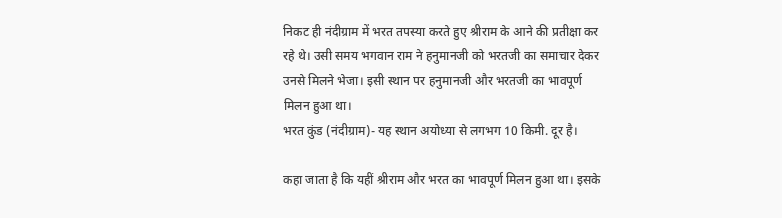निकट ही नंदीग्राम में भरत तपस्या करते हुए श्रीराम के आने की प्रतीक्षा कर रहे थे। उसी समय भगवान राम ने हनुमानजी को भरतजी का समाचार देकर उनसे मिलने भेजा। इसी स्थान पर हनुमानजी और भरतजी का भावपूर्ण मिलन हुआ था।
भरत कुंड (नंदीग्राम)- यह स्थान अयोध्या से लगभग 10 किमी. दूर है।

कहा जाता है कि यहीं श्रीराम और भरत का भावपूर्ण मिलन हुआ था। इसके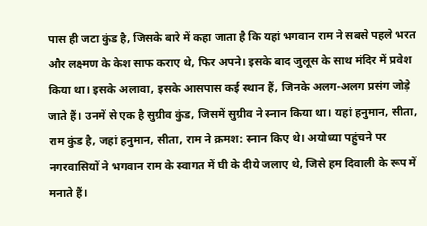पास ही जटा कुंड है, जिसके बारे में कहा जाता है कि यहां भगवान राम ने सबसे पहले भरत और लक्ष्मण के केश साफ कराए थे, फिर अपने। इसके बाद जुलूस के साथ मंदिर में प्रवेश किया था। इसके अलावा, इसके आसपास कई स्थान हैं, जिनके अलग-अलग प्रसंग जोड़े जाते हैं। उनमें से एक है सुग्रीव कुंड, जिसमें सुग्रीव ने स्नान किया था। यहां हनुमान, सीता, राम कुंड है, जहां हनुमान, सीता, राम ने क्रमश: स्नान किए थे। अयोध्या पहुंचने पर नगरवासियों ने भगवान राम के स्वागत में घी के दीये जलाए थे, जिसे हम दिवाली के रूप में मनाते हैं।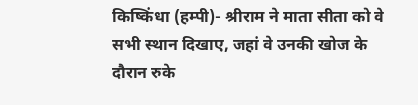किष्किंधा (हम्पी)- श्रीराम ने माता सीता को वे सभी स्थान दिखाए, जहां वे उनकी खोज के दौरान रुके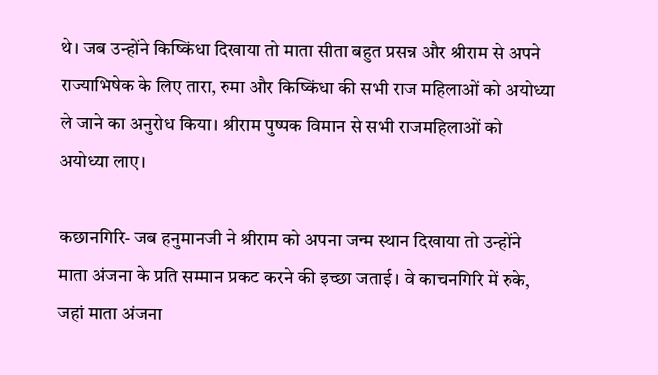थे। जब उन्होंने किष्किंधा दिखाया तो माता सीता बहुत प्रसन्न और श्रीराम से अपने राज्याभिषेक के लिए तारा, रुमा और किष्किंधा की सभी राज महिलाओं को अयोध्या ले जाने का अनुरोध किया। श्रीराम पुष्पक विमान से सभी राजमहिलाओं को अयोध्या लाए।

कछानगिरि- जब हनुमानजी ने श्रीराम को अपना जन्म स्थान दिखाया तो उन्होंने माता अंजना के प्रति सम्मान प्रकट करने की इच्छा जताई। वे काचनगिरि में रुके, जहां माता अंजना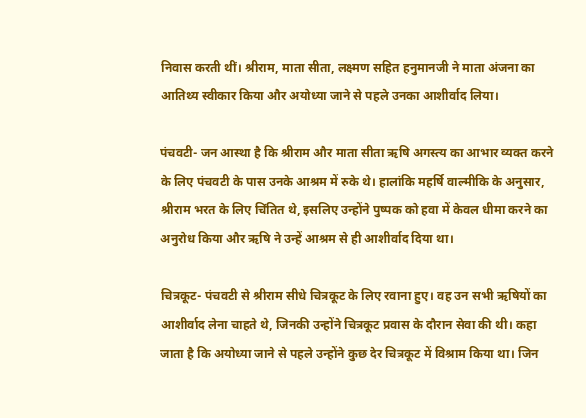निवास करती थीं। श्रीराम, माता सीता, लक्ष्मण सहित हनुमानजी ने माता अंजना का आतिथ्य स्वीकार किया और अयोध्या जाने से पहले उनका आशीर्वाद लिया।

पंचवटी- जन आस्था है कि श्रीराम और माता सीता ऋषि अगस्त्य का आभार व्यक्त करने के लिए पंचवटी के पास उनके आश्रम में रुके थे। हालांकि महर्षि वाल्मीकि के अनुसार, श्रीराम भरत के लिए चिंतित थे, इसलिए उन्होंने पुष्पक को हवा में केवल धीमा करने का अनुरोध किया और ऋषि ने उन्हें आश्रम से ही आशीर्वाद दिया था।

चित्रकूट- पंचवटी से श्रीराम सीधे चित्रकूट के लिए रवाना हुए। वह उन सभी ऋषियों का आशीर्वाद लेना चाहते थे, जिनकी उन्होंने चित्रकूट प्रवास के दौरान सेवा की थी। कहा जाता है कि अयोध्या जाने से पहले उन्होंने कुछ देर चित्रकूट में विश्राम किया था। जिन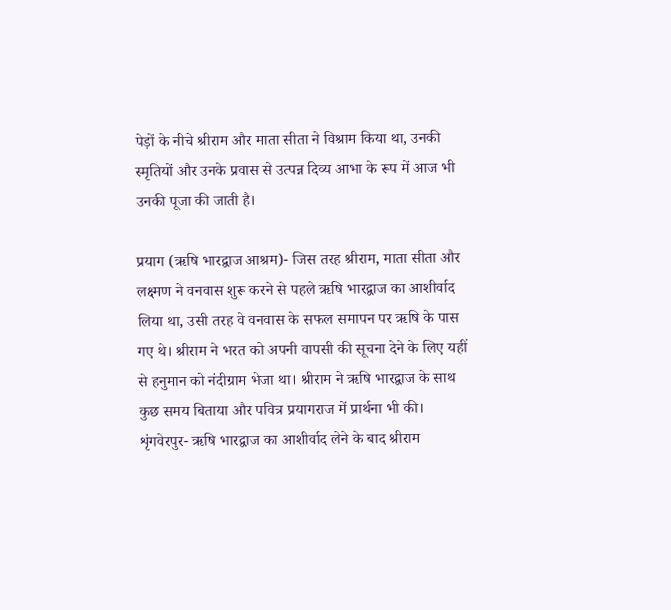पेड़ों के नीचे श्रीराम और माता सीता ने विश्राम किया था, उनकी स्मृतियों और उनके प्रवास से उत्पन्न दिव्य आभा के रूप में आज भी उनकी पूजा की जाती है।

प्रयाग (ऋषि भारद्वाज आश्रम)- जिस तरह श्रीराम, माता सीता और लक्ष्मण ने वनवास शुरू करने से पहले ऋषि भारद्वाज का आशीर्वाद लिया था, उसी तरह वे वनवास के सफल समापन पर ऋषि के पास गए थे। श्रीराम ने भरत को अपनी वापसी की सूचना देने के लिए यहीं से हनुमान को नंदीग्राम भेजा था। श्रीराम ने ऋषि भारद्वाज के साथ कुछ समय बिताया और पवित्र प्रयागराज में प्रार्थना भी की।
शृंगवेरपुर- ऋषि भारद्वाज का आशीर्वाद लेने के बाद श्रीराम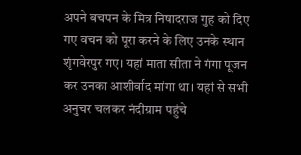अपने बचपन के मित्र निषादराज गुह को दिए गए वचन को पूरा करने के लिए उनके स्थान शृंगवेरपुर गए। यहां माता सीता ने गंगा पूजन कर उनका आशीर्वाद मांगा था। यहां से सभी अनुचर चलकर नंदीग्राम पहुंचे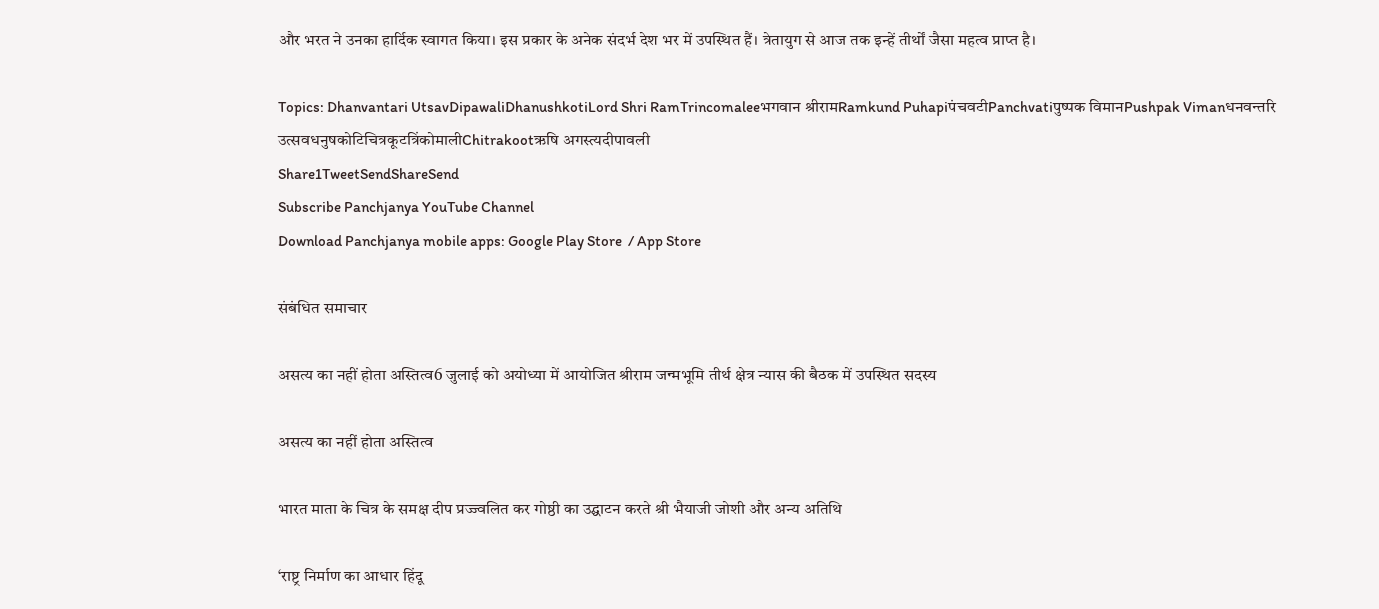और भरत ने उनका हार्दिक स्वागत किया। इस प्रकार के अनेक संदर्भ देश भर में उपस्थित हैं। त्रेतायुग से आज तक इन्हें तीर्थों जैसा महत्व प्राप्त है।

Topics: Dhanvantari UtsavDipawaliDhanushkotiLord Shri RamTrincomaleeभगवान श्रीरामRamkund PuhapiपंचवटीPanchvatiपुष्पक विमानPushpak Vimanधनवन्तरि उत्सवधनुषकोटिचित्रकूटत्रिंकोमालीChitrakootऋषि अगस्त्यदीपावली
Share1TweetSendShareSend
Subscribe Panchjanya YouTube Channel
Download Panchjanya mobile apps: Google Play Store  / App Store

संबंधित समाचार

असत्य का नहीं होता अस्तित्व6 जुलाई को अयोध्या में आयोजित श्रीराम जन्मभूमि तीर्थ क्षेत्र न्यास की बैठक में उपस्थित सदस्य

असत्य का नहीं होता अस्तित्व

भारत माता के चित्र के समक्ष दीप प्रज्ज्वलित कर गोष्ठी का उद्घाटन करते श्री भैयाजी जोशी और अन्य अतिथि

‘राष्ट्र निर्माण का आधार हिंदू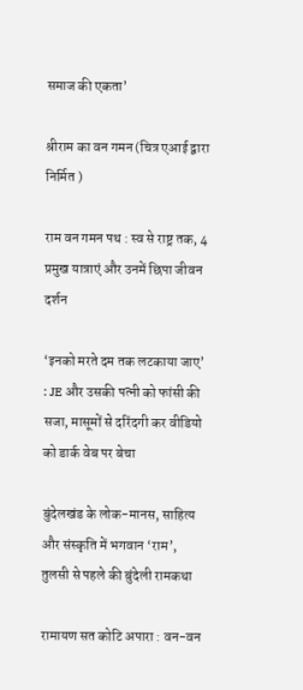समाज की एकता’

श्रीराम का वन गमन (चित्र एआई द्वारा निर्मित )

राम वन गमन पथ : स्व से राष्ट्र तक, 4 प्रमुख यात्राएं और उनमें छिपा जीवन दर्शन

‘इनको मरते दम तक लटकाया जाए’ : JE और उसकी पत्नी को फांसी की सजा, मासूमों से दरिंदगी कर वीडियो को डार्क वेब पर बेचा

बुंदेलखंड के लोक-मानस, साहित्य और संस्कृति में भगवान ‘राम’, तुलसी से पहले की बुंदेली रामकथा

रामायण सत कोटि अपारा : वन-वन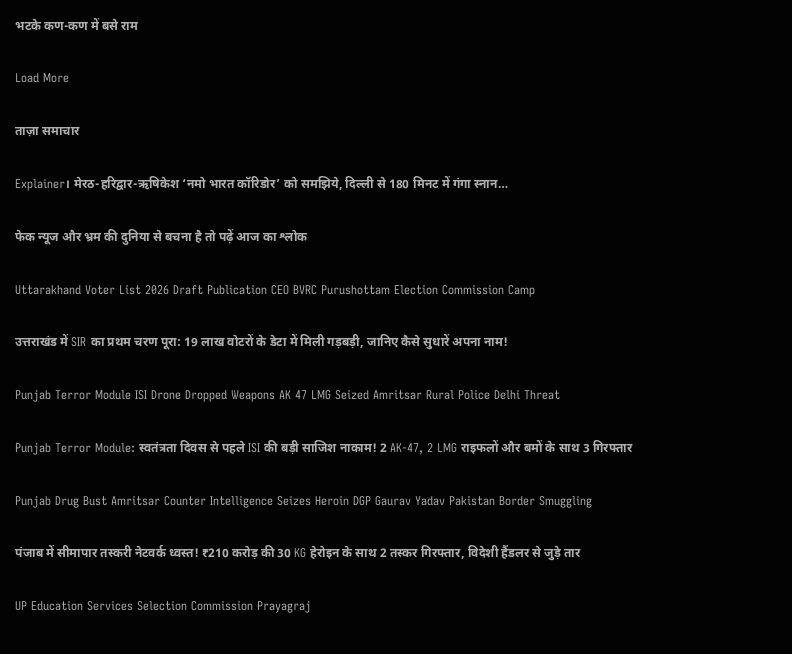भटके कण-कण में बसे राम

Load More

ताज़ा समाचार

Explainer। मेरठ-हरिद्वार-ऋषिकेश ‘नमो भारत कॉरिडोर’ को समझिये, दिल्ली से 180 मिनट में गंगा स्नान…

फेक न्यूज और भ्रम की दुनिया से बचना है तो पढ़ें आज का श्लोक

Uttarakhand Voter List 2026 Draft Publication CEO BVRC Purushottam Election Commission Camp

उत्तराखंड में SIR का प्रथम चरण पूरा: 19 लाख वोटरों के डेटा में मिली गड़बड़ी, जानिए कैसे सुधारें अपना नाम!

Punjab Terror Module ISI Drone Dropped Weapons AK 47 LMG Seized Amritsar Rural Police Delhi Threat

Punjab Terror Module: स्वतंत्रता दिवस से पहले ISI की बड़ी साजिश नाकाम! 2 AK-47, 2 LMG राइफलों और बमों के साथ 3 गिरफ्तार

Punjab Drug Bust Amritsar Counter Intelligence Seizes Heroin DGP Gaurav Yadav Pakistan Border Smuggling

पंजाब में सीमापार तस्करी नेटवर्क ध्वस्त! ₹210 करोड़ की 30 KG हेरोइन के साथ 2 तस्कर गिरफ्तार, विदेशी हैंडलर से जुड़े तार

UP Education Services Selection Commission Prayagraj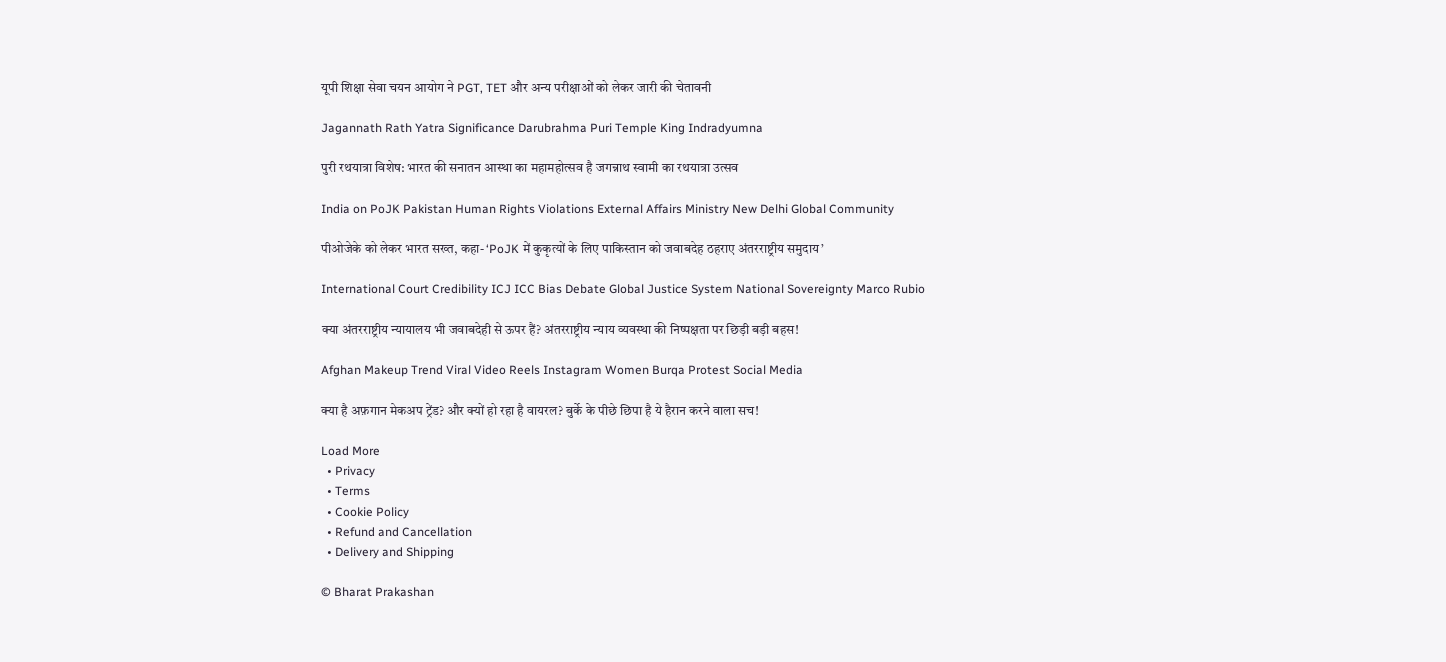यूपी शिक्षा सेवा चयन आयोग ने PGT, TET और अन्य परीक्षाओं को लेकर जारी की चेतावनी

Jagannath Rath Yatra Significance Darubrahma Puri Temple King Indradyumna

पुरी रथयात्रा विशेष: भारत की सनातन आस्था का महामहोत्सव है जगन्नाथ स्वामी का रथयात्रा उत्सव

India on PoJK Pakistan Human Rights Violations External Affairs Ministry New Delhi Global Community

पीओजेके को लेकर भारत सख्त, कहा- ‘PoJK में कुकृत्यों के लिए पाकिस्तान को जवाबदेह ठहराए अंतरराष्ट्रीय समुदाय’

International Court Credibility ICJ ICC Bias Debate Global Justice System National Sovereignty Marco Rubio

क्या अंतरराष्ट्रीय न्यायालय भी जवाबदेही से ऊपर हैं? अंतरराष्ट्रीय न्याय व्यवस्था की निष्पक्षता पर छिड़ी बड़ी बहस!

Afghan Makeup Trend Viral Video Reels Instagram Women Burqa Protest Social Media

क्या है अफ़गान मेकअप ट्रेंड? और क्यों हो रहा है वायरल? बुर्के के पीछे छिपा है ये हैरान करने वाला सच!

Load More
  • Privacy
  • Terms
  • Cookie Policy
  • Refund and Cancellation
  • Delivery and Shipping

© Bharat Prakashan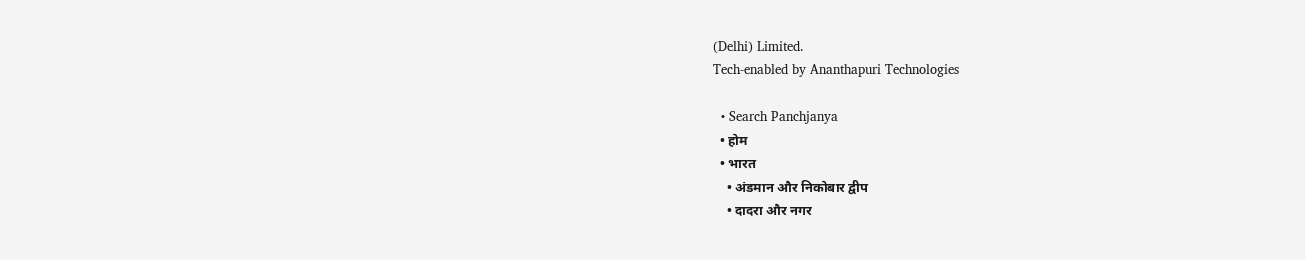(Delhi) Limited.
Tech-enabled by Ananthapuri Technologies

  • Search Panchjanya
  • होम
  • भारत
    • अंडमान और निकोबार द्वीप
    • दादरा और नगर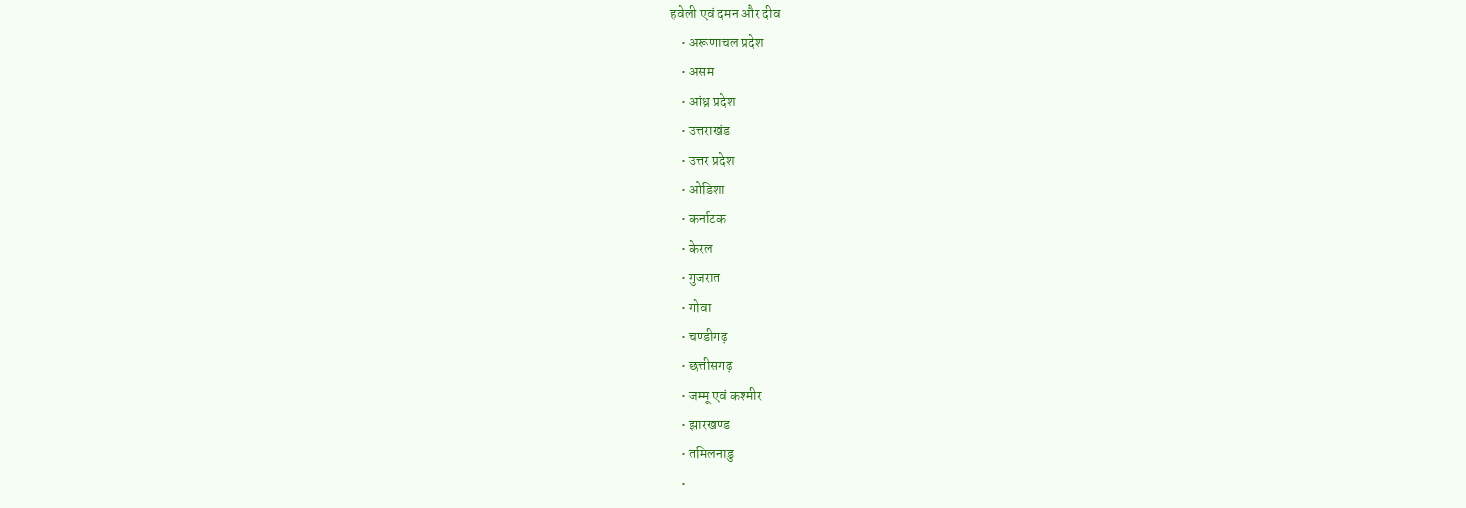हवेली एवं दमन और दीव
    • अरूणाचल प्रदेश
    • असम
    • आंध्र प्रदेश
    • उत्तराखंड
    • उत्तर प्रदेश
    • ओडिशा
    • कर्नाटक
    • केरल
    • गुजरात
    • गोवा
    • चण्‍डीगढ़
    • छत्तीसगढ़
    • जम्‍मू एवं कश्‍मीर
    • झारखण्‍ड
    • तमिलनाडु
    •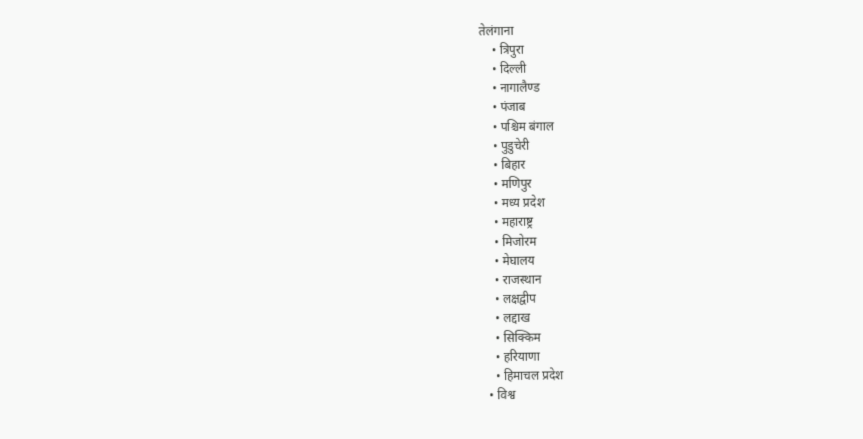तेलंगाना
    • त्रिपुरा
    • दिल्ली
    • नागालैण्‍ड
    • पंजाब
    • पश्चिम बंगाल
    • पुडुचेरी
    • बिहार
    • मणिपुर
    • मध्य प्रदेश
    • महाराष्ट्र
    • मिजोरम
    • मेघालय
    • राजस्थान
    • लक्षद्वीप
    • लद्दाख
    • सिक्किम
    • हरियाणा
    • हिमाचल प्रदेश
  • विश्व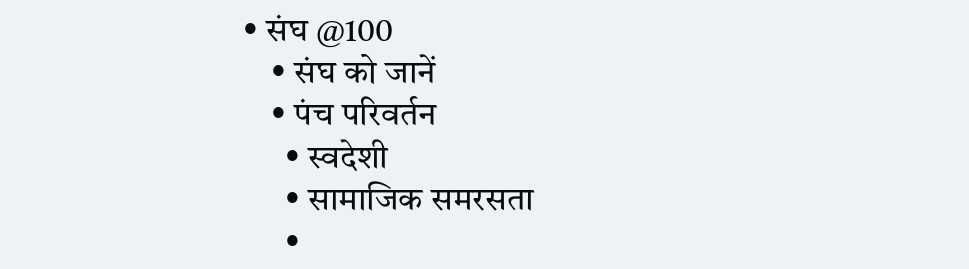• संघ @100
    • संघ को जानें
    • पंच परिवर्तन
      • स्वदेशी
      • सामाजिक समरसता
      •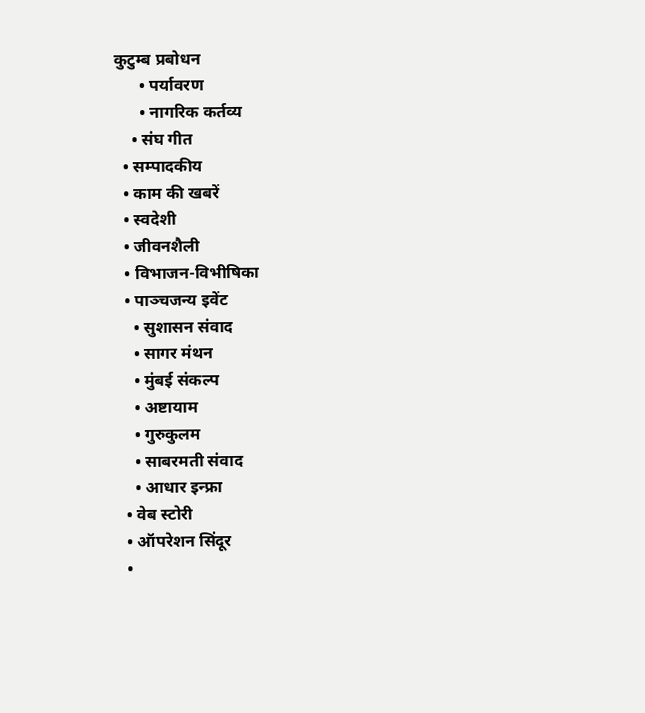कुटुम्ब प्रबोधन
      • पर्यावरण
      • नागरिक कर्तव्य
    • संघ गीत
  • सम्पादकीय
  • काम की खबरें
  • स्वदेशी
  • जीवनशैली
  • विभाजन-विभीषिका
  • पाञ्चजन्य इवेंट
    • सुशासन संवाद
    • सागर मंथन
    • मुंबई संकल्प
    • अष्टायाम
    • गुरुकुलम
    • साबरमती संवाद
    • आधार इन्फ्रा
  • वेब स्टोरी
  • ऑपरेशन सिंदूर
  •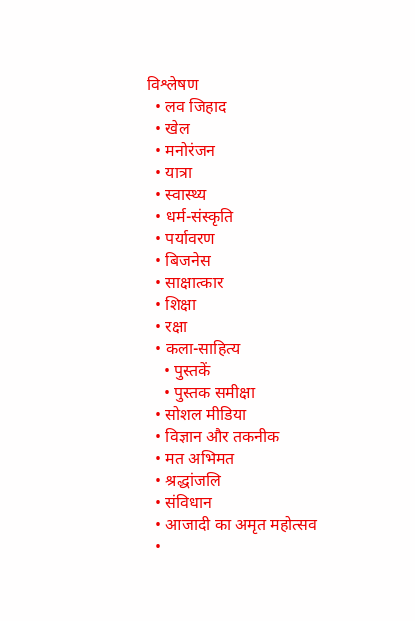विश्लेषण
  • लव जिहाद
  • खेल
  • मनोरंजन
  • यात्रा
  • स्वास्थ्य
  • धर्म-संस्कृति
  • पर्यावरण
  • बिजनेस
  • साक्षात्कार
  • शिक्षा
  • रक्षा
  • कला-साहित्य
    • पुस्तकें
    • पुस्तक समीक्षा
  • सोशल मीडिया
  • विज्ञान और तकनीक
  • मत अभिमत
  • श्रद्धांजलि
  • संविधान
  • आजादी का अमृत महोत्सव
  •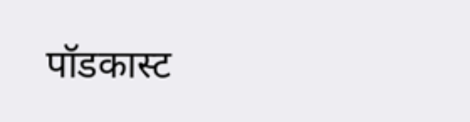पॉडकास्ट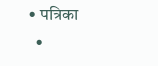• पत्रिका
  •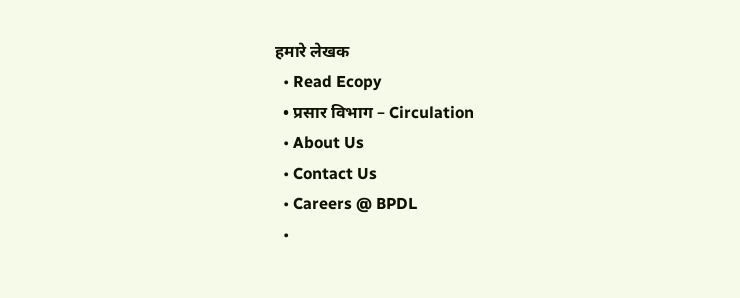हमारे लेखक
  • Read Ecopy
  • प्रसार विभाग – Circulation
  • About Us
  • Contact Us
  • Careers @ BPDL
  •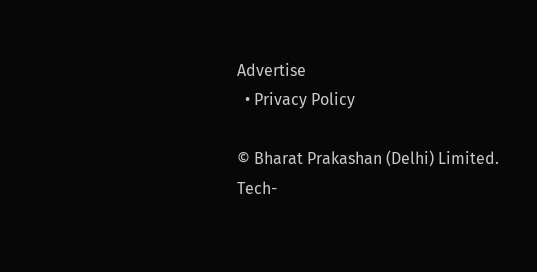Advertise
  • Privacy Policy

© Bharat Prakashan (Delhi) Limited.
Tech-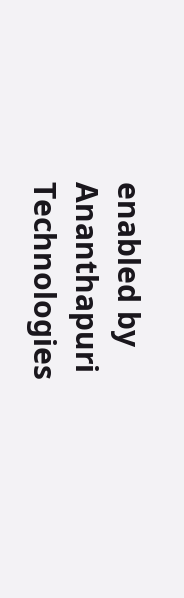enabled by Ananthapuri Technologies